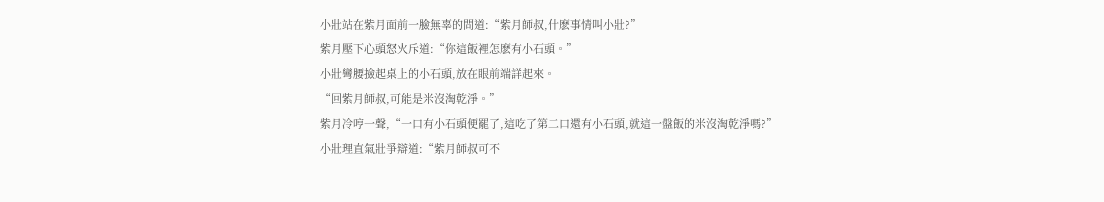小壯站在紫月面前一臉無辜的問道:“紫月師叔,什麽事情叫小壯?”
紫月壓下心頭怒火斥道:“你這飯裡怎麽有小石頭。”
小壯彎腰撿起桌上的小石頭,放在眼前端詳起來。
“回紫月師叔,可能是米沒淘乾淨。”
紫月冷哼一聲,“一口有小石頭便罷了,這吃了第二口還有小石頭,就這一盤飯的米沒淘乾淨嗎?”
小壯理直氣壯爭辯道:“紫月師叔可不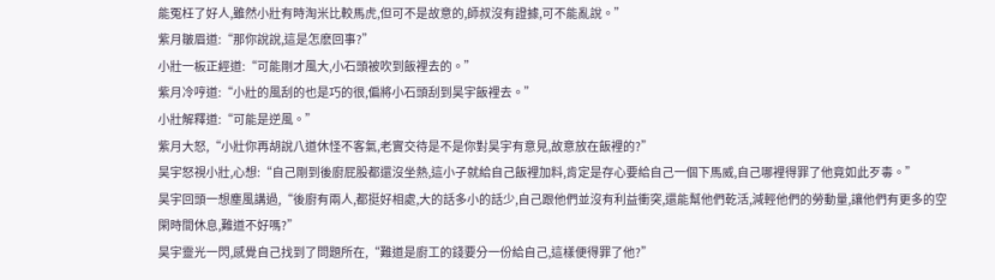能冤枉了好人,雖然小壯有時淘米比較馬虎,但可不是故意的,師叔沒有證據,可不能亂說。”
紫月皺眉道:“那你說說,這是怎麽回事?”
小壯一板正經道:“可能剛才風大,小石頭被吹到飯裡去的。”
紫月冷哼道:“小壯的風刮的也是巧的很,偏將小石頭刮到昊宇飯裡去。”
小壯解釋道:“可能是逆風。”
紫月大怒,“小壯你再胡說八道休怪不客氣,老實交待是不是你對昊宇有意見,故意放在飯裡的?”
昊宇怒視小壯,心想:“自己剛到後廚屁股都還沒坐熱,這小子就給自己飯裡加料,肯定是存心要給自己一個下馬威,自己哪裡得罪了他竟如此歹毒。”
昊宇回頭一想塵風講過,“後廚有兩人,都挺好相處,大的話多小的話少,自己跟他們並沒有利益衝突,還能幫他們乾活,減輕他們的勞動量,讓他們有更多的空閑時間休息,難道不好嗎?”
昊宇靈光一閃,感覺自己找到了問題所在,“難道是廚工的錢要分一份給自己,這樣便得罪了他?”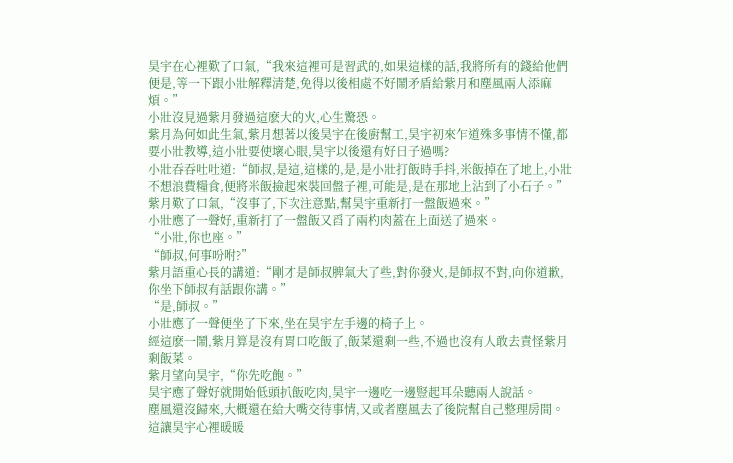昊宇在心裡歎了口氣,“我來這裡可是習武的,如果這樣的話,我將所有的錢給他們便是,等一下跟小壯解釋清楚,免得以後相處不好鬧矛盾給紫月和塵風兩人添麻煩。”
小壯沒見過紫月發過這麽大的火,心生驚恐。
紫月為何如此生氣,紫月想著以後昊宇在後廚幫工,昊宇初來乍道殊多事情不懂,都要小壯教導,這小壯要使壞心眼,昊宇以後還有好日子過嗎?
小壯吞吞吐吐道:“師叔,是這,這樣的,是,是小壯打飯時手抖,米飯掉在了地上,小壯不想浪費糧食,便將米飯撿起來裝回盤子裡,可能是,是在那地上沾到了小石子。”
紫月歎了口氣,“沒事了,下次注意點,幫昊宇重新打一盤飯過來。”
小壯應了一聲好,重新打了一盤飯又舀了兩杓肉蓋在上面送了過來。
“小壯,你也座。”
“師叔,何事吩咐?”
紫月語重心長的講道:“剛才是師叔脾氣大了些,對你發火,是師叔不對,向你道歉,你坐下師叔有話跟你講。”
“是,師叔。”
小壯應了一聲便坐了下來,坐在昊宇左手邊的椅子上。
經這麽一鬧,紫月算是沒有胃口吃飯了,飯菜還剩一些,不過也沒有人敢去責怪紫月剩飯菜。
紫月望向昊宇,“你先吃飽。”
昊宇應了聲好就開始低頭扒飯吃肉,昊宇一邊吃一邊豎起耳朵聽兩人說話。
塵風還沒歸來,大概還在給大嘴交待事情,又或者塵風去了後院幫自己整理房間。
這讓昊宇心裡暖暖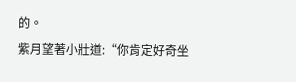的。
紫月望著小壯道:“你肯定好奇坐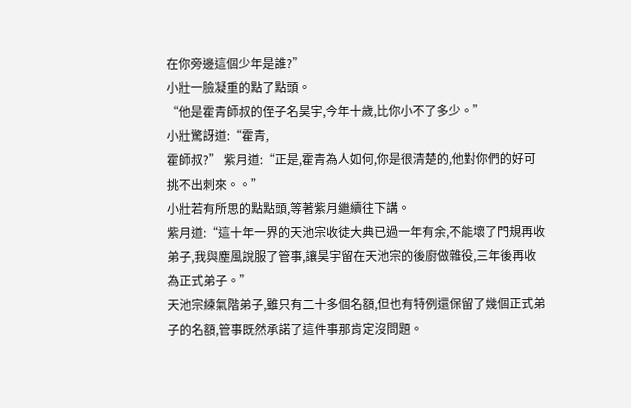在你旁邊這個少年是誰?”
小壯一臉凝重的點了點頭。
“他是霍青師叔的侄子名昊宇,今年十歲,比你小不了多少。”
小壯驚訝道:“霍青,
霍師叔?” 紫月道:“正是,霍青為人如何,你是很清楚的,他對你們的好可挑不出刺來。。”
小壯若有所思的點點頭,等著紫月繼續往下講。
紫月道:“這十年一界的天池宗收徒大典已過一年有余,不能壞了門規再收弟子,我與塵風說服了管事,讓昊宇留在天池宗的後廚做雜役,三年後再收為正式弟子。”
天池宗練氣階弟子,雖只有二十多個名額,但也有特例還保留了幾個正式弟子的名額,管事既然承諾了這件事那肯定沒問題。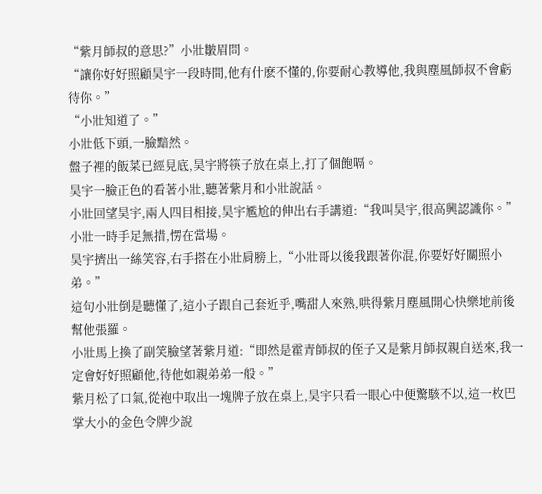“紫月師叔的意思?”小壯皺眉問。
“讓你好好照顧昊宇一段時間,他有什麽不懂的,你要耐心教導他,我與塵風師叔不會虧待你。”
“小壯知道了。”
小壯低下頭,一臉黯然。
盤子裡的飯菜已經見底,昊宇將筷子放在桌上,打了個飽嗝。
昊宇一臉正色的看著小壯,聽著紫月和小壯說話。
小壯回望昊宇,兩人四目相接,昊宇尷尬的伸出右手講道:“我叫昊宇,很高興認識你。”
小壯一時手足無措,愣在當場。
昊宇擠出一絲笑容,右手搭在小壯肩膀上,“小壯哥以後我跟著你混,你要好好關照小弟。”
這句小壯倒是聽懂了,這小子跟自己套近乎,嘴甜人來熟,哄得紫月塵風開心快樂地前後幫他張羅。
小壯馬上換了副笑臉望著紫月道:“即然是霍青師叔的侄子又是紫月師叔親自送來,我一定會好好照顧他,待他如親弟弟一般。”
紫月松了口氣,從袍中取出一塊牌子放在桌上,昊宇只看一眼心中便驚駭不以,這一枚巴掌大小的金色令牌少說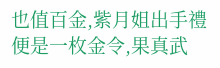也值百金,紫月姐出手禮便是一枚金令,果真武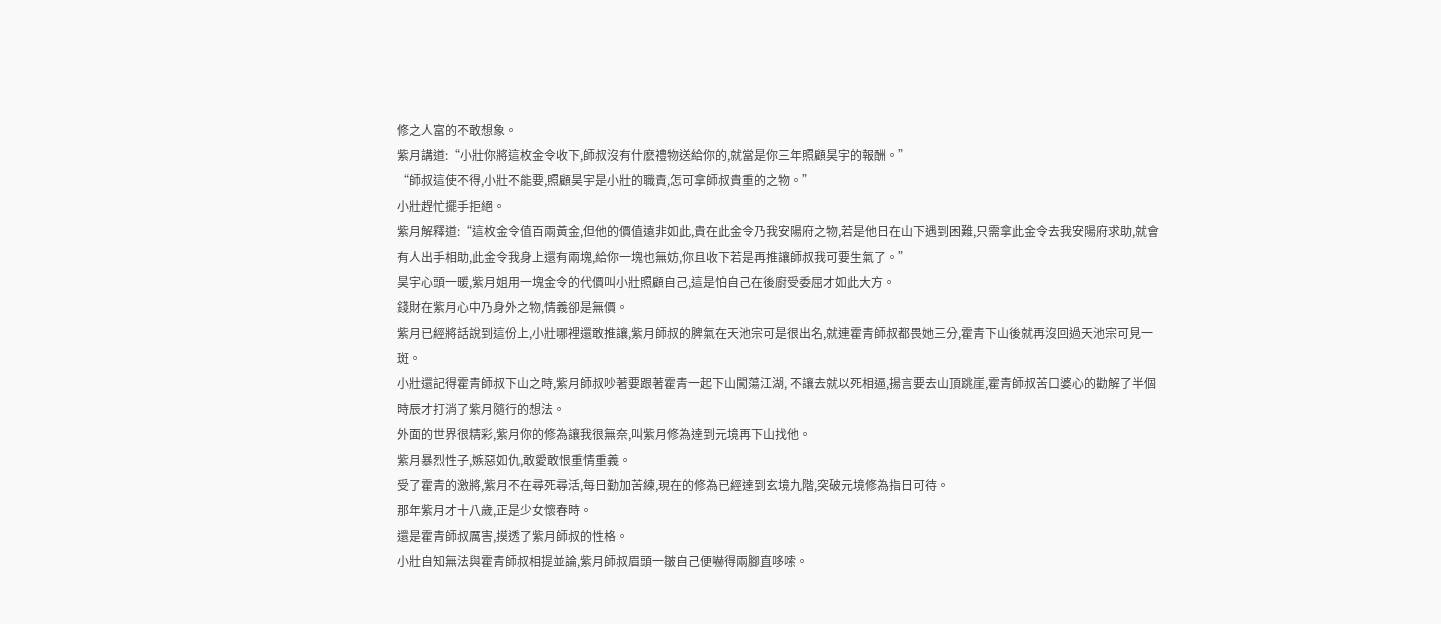修之人富的不敢想象。
紫月講道:“小壯你將這枚金令收下,師叔沒有什麽禮物送給你的,就當是你三年照顧昊宇的報酬。”
“師叔這使不得,小壯不能要,照顧昊宇是小壯的職責,怎可拿師叔貴重的之物。”
小壯趕忙擺手拒絕。
紫月解釋道:“這枚金令值百兩黃金,但他的價值遠非如此,貴在此金令乃我安陽府之物,若是他日在山下遇到困難,只需拿此金令去我安陽府求助,就會有人出手相助,此金令我身上還有兩塊,給你一塊也無妨,你且收下若是再推讓師叔我可要生氣了。”
昊宇心頭一暖,紫月姐用一塊金令的代價叫小壯照顧自己,這是怕自己在後廚受委屈才如此大方。
錢財在紫月心中乃身外之物,情義卻是無價。
紫月已經將話說到這份上,小壯哪裡還敢推讓,紫月師叔的脾氣在天池宗可是很出名,就連霍青師叔都畏她三分,霍青下山後就再沒回過天池宗可見一斑。
小壯還記得霍青師叔下山之時,紫月師叔吵著要跟著霍青一起下山闖蕩江湖, 不讓去就以死相逼,揚言要去山頂跳崖,霍青師叔苦口婆心的勸解了半個時辰才打消了紫月隨行的想法。
外面的世界很精彩,紫月你的修為讓我很無奈,叫紫月修為達到元境再下山找他。
紫月暴烈性子,嫉惡如仇,敢愛敢恨重情重義。
受了霍青的激將,紫月不在尋死尋活,每日勤加苦練,現在的修為已經達到玄境九階,突破元境修為指日可待。
那年紫月才十八歲,正是少女懷春時。
還是霍青師叔厲害,摸透了紫月師叔的性格。
小壯自知無法與霍青師叔相提並論,紫月師叔眉頭一皺自己便嚇得兩腳直哆嗦。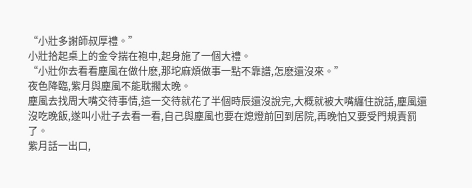“小壯多謝師叔厚禮。”
小壯拾起桌上的金令揣在袍中,起身施了一個大禮。
“小壯你去看看塵風在做什麽,那坨麻煩做事一點不靠譜,怎麽還沒來。”
夜色降臨,紫月與塵風不能耽擱太晚。
塵風去找周大嘴交待事情,這一交待就花了半個時辰還沒說完,大概就被大嘴纏住說話,塵風還沒吃晚飯,遂叫小壯子去看一看,自己與塵風也要在熄燈前回到居院,再晚怕又要受門規責罰了。
紫月話一出口,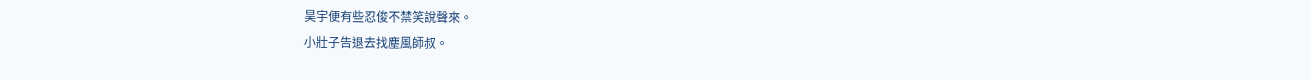昊宇便有些忍俊不禁笑說聲來。
小壯子告退去找塵風師叔。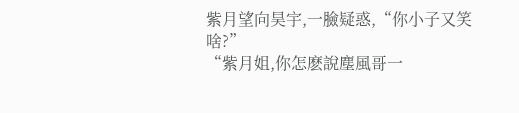紫月望向昊宇,一臉疑惑,“你小子又笑啥?”
“紫月姐,你怎麽說塵風哥一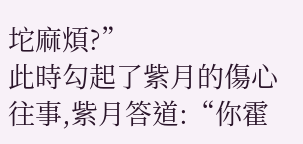坨麻煩?”
此時勾起了紫月的傷心往事,紫月答道:“你霍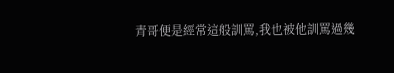青哥便是經常這般訓罵,我也被他訓罵過幾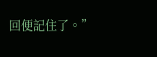回便記住了。”